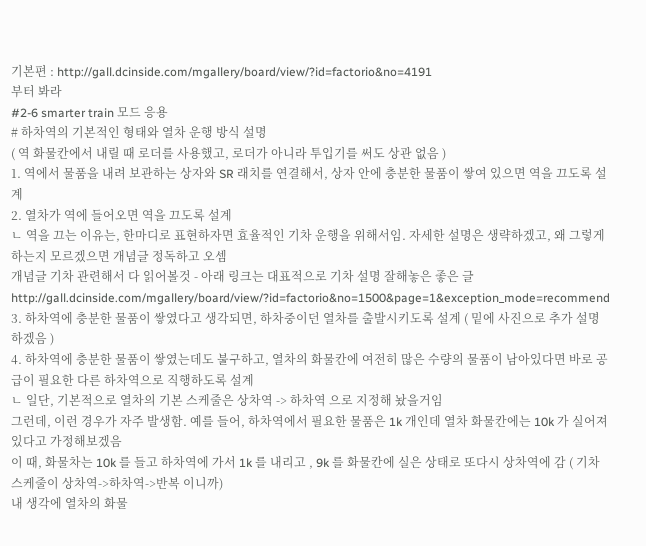기본편 : http://gall.dcinside.com/mgallery/board/view/?id=factorio&no=4191
부터 봐라
#2-6 smarter train 모드 응용
# 하차역의 기본적인 형태와 열차 운행 방식 설명
( 역 화물칸에서 내릴 때 로더를 사용했고, 로더가 아니라 투입기를 써도 상관 없음 )
1. 역에서 물품을 내려 보관하는 상자와 SR 래치를 연결해서, 상자 안에 충분한 물품이 쌓여 있으면 역을 끄도록 설계
2. 열차가 역에 들어오면 역을 끄도록 설계
ㄴ 역을 끄는 이유는, 한마디로 표현하자면 효율적인 기차 운행을 위해서임. 자세한 설명은 생략하겠고, 왜 그렇게 하는지 모르겠으면 개념글 정독하고 오셈
개념글 기차 관련해서 다 읽어볼것 - 아래 링크는 대표적으로 기차 설명 잘해놓은 좋은 글
http://gall.dcinside.com/mgallery/board/view/?id=factorio&no=1500&page=1&exception_mode=recommend
3. 하차역에 충분한 물품이 쌓였다고 생각되면, 하차중이던 열차를 출발시키도록 설계 ( 밑에 사진으로 추가 설명하겠음 )
4. 하차역에 충분한 물품이 쌓였는데도 불구하고, 열차의 화물칸에 여전히 많은 수량의 물품이 남아있다면 바로 공급이 필요한 다른 하차역으로 직행하도록 설계
ㄴ 일단, 기본적으로 열차의 기본 스케줄은 상차역 -> 하차역 으로 지정해 놨을거임
그런데, 이런 경우가 자주 발생함. 예를 들어, 하차역에서 필요한 물품은 1k 개인데 열차 화물칸에는 10k 가 실어져 있다고 가정해보겠음
이 때, 화물차는 10k 를 들고 하차역에 가서 1k 를 내리고 , 9k 를 화물칸에 실은 상태로 또다시 상차역에 감 ( 기차 스케줄이 상차역->하차역->반복 이니까)
내 생각에 열차의 화물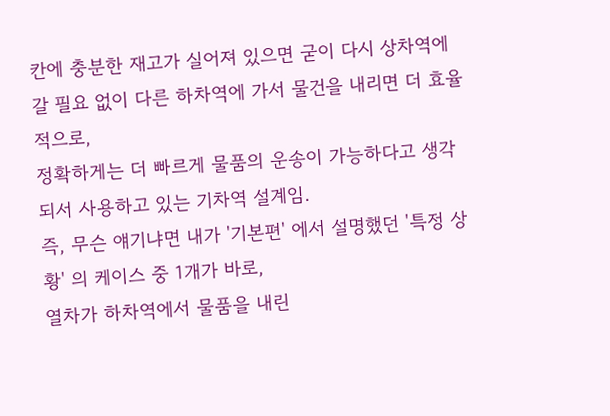칸에 충분한 재고가 실어져 있으면 굳이 다시 상차역에 갈 필요 없이 다른 하차역에 가서 물건을 내리면 더 효율적으로,
정확하게는 더 빠르게 물품의 운송이 가능하다고 생각되서 사용하고 있는 기차역 설계임.
즉, 무슨 얘기냐면 내가 '기본편' 에서 설명했던 '특정 상황' 의 케이스 중 1개가 바로,
열차가 하차역에서 물품을 내린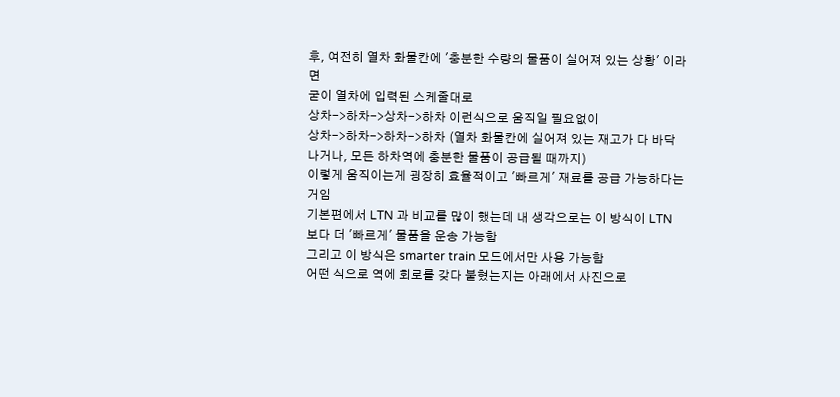후, 여전히 열차 화물칸에 '충분한 수량의 물품이 실어져 있는 상황' 이라면
굳이 열차에 입력된 스케줄대로
상차->하차->상차->하차 이런식으로 움직일 필요없이
상차->하차->하차->하차 (열차 화물칸에 실어져 있는 재고가 다 바닥나거나, 모든 하차역에 충분한 물품이 공급될 때까지)
이렇게 움직이는게 굉장히 효율적이고 '빠르게' 재료를 공급 가능하다는거임
기본편에서 LTN 과 비교를 많이 했는데 내 생각으로는 이 방식이 LTN 보다 더 '빠르게' 물품을 운송 가능함
그리고 이 방식은 smarter train 모드에서만 사용 가능함
어떤 식으로 역에 회로를 갖다 붙혔는지는 아래에서 사진으로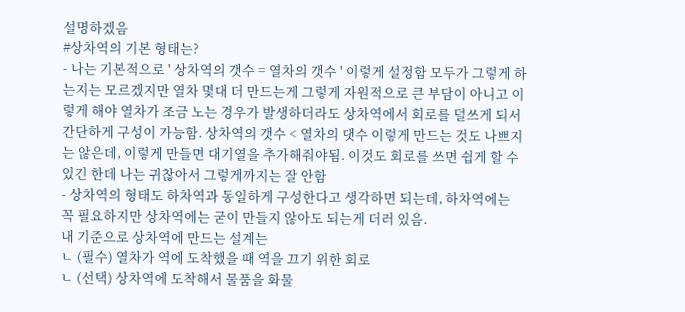설명하겠음
#상차역의 기본 형태는?
- 나는 기본적으로 ' 상차역의 갯수 = 열차의 갯수 ' 이렇게 설정함 모두가 그렇게 하는지는 모르겠지만 열차 몇대 더 만드는게 그렇게 자원적으로 큰 부담이 아니고 이렇게 해야 열차가 조금 노는 경우가 발생하더라도 상차역에서 회로를 덜쓰게 되서 간단하게 구성이 가능함. 상차역의 갯수 < 열차의 댓수 이렇게 만드는 것도 나쁘지는 않은데, 이렇게 만들면 대기열을 추가해줘야됨. 이것도 회로를 쓰면 쉽게 할 수 있긴 한데 나는 귀찮아서 그렇게까지는 잘 안함
- 상차역의 형태도 하차역과 동일하게 구성한다고 생각하면 되는데, 하차역에는 꼭 필요하지만 상차역에는 굳이 만들지 않아도 되는게 더러 있음.
내 기준으로 상차역에 만드는 설계는
ㄴ (필수) 열차가 역에 도착했을 때 역을 끄기 위한 회로
ㄴ (선택) 상차역에 도착해서 물품을 화물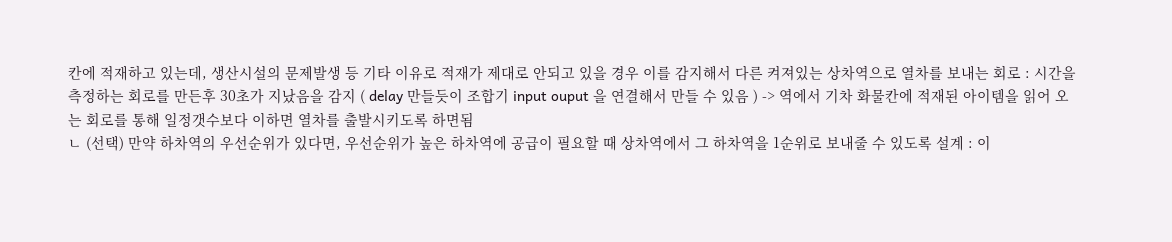칸에 적재하고 있는데, 생산시설의 문제발생 등 기타 이유로 적재가 제대로 안되고 있을 경우 이를 감지해서 다른 켜져있는 상차역으로 열차를 보내는 회로 : 시간을 측정하는 회로를 만든후 30초가 지났음을 감지 ( delay 만들듯이 조합기 input ouput 을 연결해서 만들 수 있음 ) -> 역에서 기차 화물칸에 적재된 아이템을 읽어 오는 회로를 통해 일정갯수보다 이하면 열차를 출발시키도록 하면됨
ㄴ (선택) 만약 하차역의 우선순위가 있다면, 우선순위가 높은 하차역에 공급이 필요할 때 상차역에서 그 하차역을 1순위로 보내줄 수 있도록 설계 : 이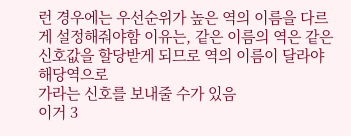런 경우에는 우선순위가 높은 역의 이름을 다르게 설정해줘야함 이유는, 같은 이름의 역은 같은 신호값을 할당받게 되므로 역의 이름이 달라야 해당역으로
가라는 신호를 보내줄 수가 있음
이거 3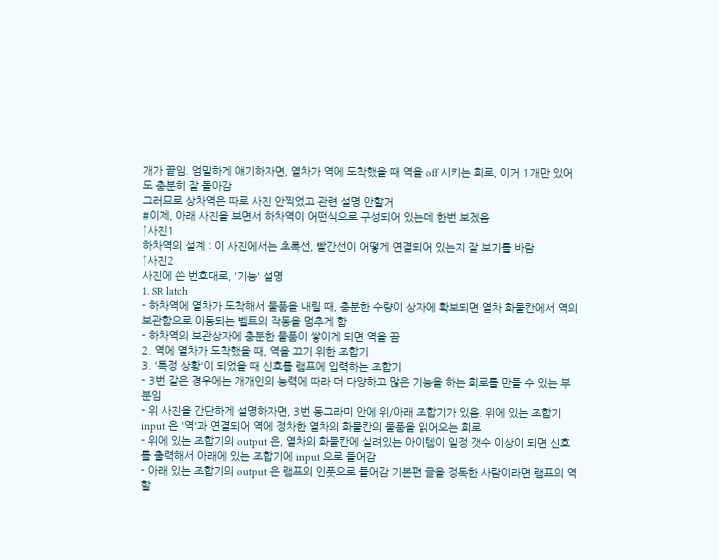개가 끝임. 엄밀하게 얘기하자면, 열차가 역에 도착했을 때 역을 off 시키는 회로, 이거 1개만 있어도 충분히 잘 돌아감
그러므로 상차역은 따로 사진 안찍었고 관련 설명 안할거
#이제, 아래 사진을 보면서 하차역이 어떤식으로 구성되어 있는데 한번 보겠음
↑사진1
하차역의 설계 : 이 사진에서는 초록선, 빨간선이 어떻게 연결되어 있는지 잘 보기를 바람
↑사진2
사진에 쓴 번호대로, '기능' 설명
1. SR latch
- 하차역에 열차가 도착해서 물품을 내릴 때, 충분한 수량이 상자에 확보되면 열차 화물칸에서 역의 보관함으로 이동되는 벨트의 작동을 멈추게 함
- 하차역의 보관상자에 충분한 물품이 쌓이게 되면 역을 끔
2. 역에 열차가 도착했을 때, 역을 끄기 위한 조합기
3. '특정 상황'이 되었을 때 신호를 램프에 입력하는 조합기
- 3번 같은 경우에는 개개인의 능력에 따라 더 다양하고 많은 기능을 하는 회로를 만들 수 있는 부분임
- 위 사진을 간단하게 설명하자면, 3번 동그라미 안에 위/아래 조합기가 있음. 위에 있는 조합기 input 은 '역'과 연결되어 역에 정차한 열차의 화물칸의 물품을 읽어오는 회로
- 위에 있는 조합기의 output 은, 열차의 화물칸에 실려있는 아이템이 일정 갯수 이상이 되면 신호를 출력해서 아래에 있는 조합기에 input 으로 들어감
- 아래 있는 조합기의 output 은 램프의 인풋으로 들어감 기본편 글을 정독한 사람이라면 램프의 역할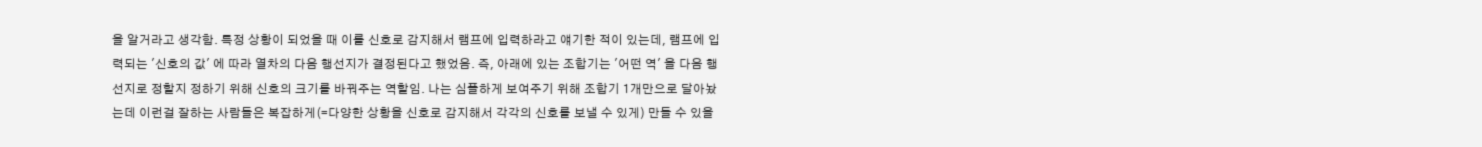을 알거라고 생각함. 특정 상황이 되었을 때 이를 신호로 감지해서 램프에 입력하라고 얘기한 적이 있는데, 램프에 입력되는 '신호의 값' 에 따라 열차의 다음 행선지가 결정된다고 했었음. 즉, 아래에 있는 조합기는 '어떤 역' 을 다음 행선지로 정할지 정하기 위해 신호의 크기를 바꿔주는 역할임. 나는 심플하게 보여주기 위해 조합기 1개만으로 달아놨는데 이런걸 잘하는 사람들은 복잡하게(=다양한 상황을 신호로 감지해서 각각의 신호를 보낼 수 있게) 만들 수 있을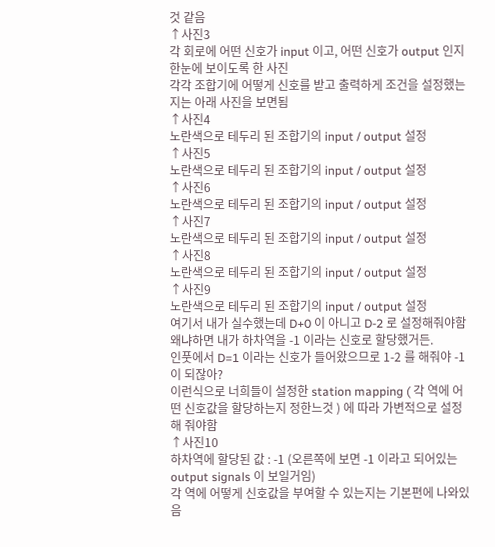것 같음
↑사진3
각 회로에 어떤 신호가 input 이고, 어떤 신호가 output 인지 한눈에 보이도록 한 사진
각각 조합기에 어떻게 신호를 받고 출력하게 조건을 설정했는지는 아래 사진을 보면됨
↑사진4
노란색으로 테두리 된 조합기의 input / output 설정
↑사진5
노란색으로 테두리 된 조합기의 input / output 설정
↑사진6
노란색으로 테두리 된 조합기의 input / output 설정
↑사진7
노란색으로 테두리 된 조합기의 input / output 설정
↑사진8
노란색으로 테두리 된 조합기의 input / output 설정
↑사진9
노란색으로 테두리 된 조합기의 input / output 설정
여기서 내가 실수했는데 D+0 이 아니고 D-2 로 설정해줘야함
왜냐하면 내가 하차역을 -1 이라는 신호로 할당했거든.
인풋에서 D=1 이라는 신호가 들어왔으므로 1-2 를 해줘야 -1 이 되잖아?
이런식으로 너희들이 설정한 station mapping ( 각 역에 어떤 신호값을 할당하는지 정한느것 ) 에 따라 가변적으로 설정해 줘야함
↑사진10
하차역에 할당된 값 : -1 (오른쪽에 보면 -1 이라고 되어있는 output signals 이 보일거임)
각 역에 어떻게 신호값을 부여할 수 있는지는 기본편에 나와있음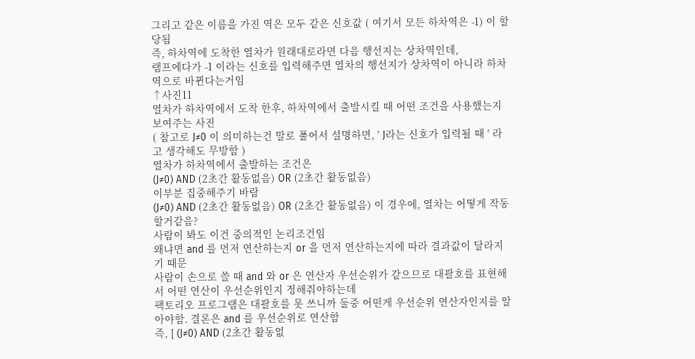그리고 같은 이름을 가진 역은 모두 같은 신호값 ( 여기서 모든 하차역은 -1) 이 할당됨
즉, 하차역에 도착한 열차가 원래대로라면 다음 행선지는 상차역인데,
램프에다가 -1 이라는 신호를 입력해주면 열차의 행선지가 상차역이 아니라 하차역으로 바뀐다는거임
↑사진11
열차가 하차역에서 도착 한후, 하차역에서 출발시킬 때 어떤 조건을 사용했는지 보여주는 사진
( 참고로 J≠0 이 의미하는건 말로 풀어서 설명하면, ' J라는 신호가 입력될 때 ' 라고 생각해도 무방함 )
열차가 하차역에서 출발하는 조건은
(J≠0) AND (2초간 활동없음) OR (2초간 활동없음)
이부분 집중해주기 바람
(J≠0) AND (2초간 활동없음) OR (2초간 활동없음) 이 경우에, 열차는 어떻게 작동할거같음?
사람이 봐도 이건 중의적인 논리조건임
왜냐면 and 를 먼저 연산하는지 or 을 먼저 연산하는지에 따라 결과값이 달라지기 때문
사람이 손으로 쓸 때 and 와 or 은 연산자 우선순위가 같으므로 대괄호를 표현해서 어떤 연산이 우선순위인지 정해줘야하는데
팩토리오 프로그램은 대괄호를 못 쓰니까 둘중 어떤게 우선순위 연산자인지를 알아야함. 결론은 and 를 우선순위로 연산함
즉, [ (J≠0) AND (2초간 활동없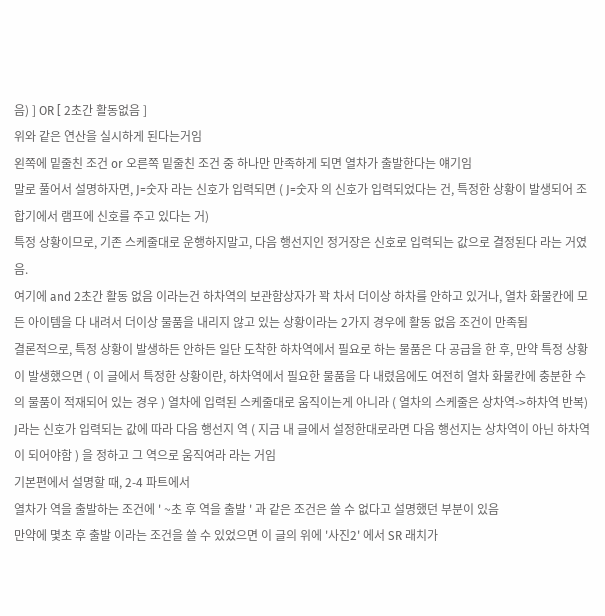음) ] OR [ 2초간 활동없음 ]
위와 같은 연산을 실시하게 된다는거임
왼쪽에 밑줄친 조건 or 오른쪽 밑줄친 조건 중 하나만 만족하게 되면 열차가 출발한다는 얘기임
말로 풀어서 설명하자면, J=숫자 라는 신호가 입력되면 ( J=숫자 의 신호가 입력되었다는 건, 특정한 상황이 발생되어 조합기에서 램프에 신호를 주고 있다는 거)
특정 상황이므로, 기존 스케줄대로 운행하지말고, 다음 행선지인 정거장은 신호로 입력되는 값으로 결정된다 라는 거였음.
여기에 and 2초간 활동 없음 이라는건 하차역의 보관함상자가 꽉 차서 더이상 하차를 안하고 있거나, 열차 화물칸에 모든 아이템을 다 내려서 더이상 물품을 내리지 않고 있는 상황이라는 2가지 경우에 활동 없음 조건이 만족됨
결론적으로, 특정 상황이 발생하든 안하든 일단 도착한 하차역에서 필요로 하는 물품은 다 공급을 한 후, 만약 특정 상황이 발생했으면 ( 이 글에서 특정한 상황이란, 하차역에서 필요한 물품을 다 내렸음에도 여전히 열차 화물칸에 충분한 수의 물품이 적재되어 있는 경우 ) 열차에 입력된 스케줄대로 움직이는게 아니라 ( 열차의 스케줄은 상차역->하차역 반복) J라는 신호가 입력되는 값에 따라 다음 행선지 역 ( 지금 내 글에서 설정한대로라면 다음 행선지는 상차역이 아닌 하차역이 되어야함 ) 을 정하고 그 역으로 움직여라 라는 거임
기본편에서 설명할 때, 2-4 파트에서
열차가 역을 출발하는 조건에 ' ~초 후 역을 출발 ' 과 같은 조건은 쓸 수 없다고 설명했던 부분이 있음
만약에 몇초 후 출발 이라는 조건을 쓸 수 있었으면 이 글의 위에 '사진2' 에서 SR 래치가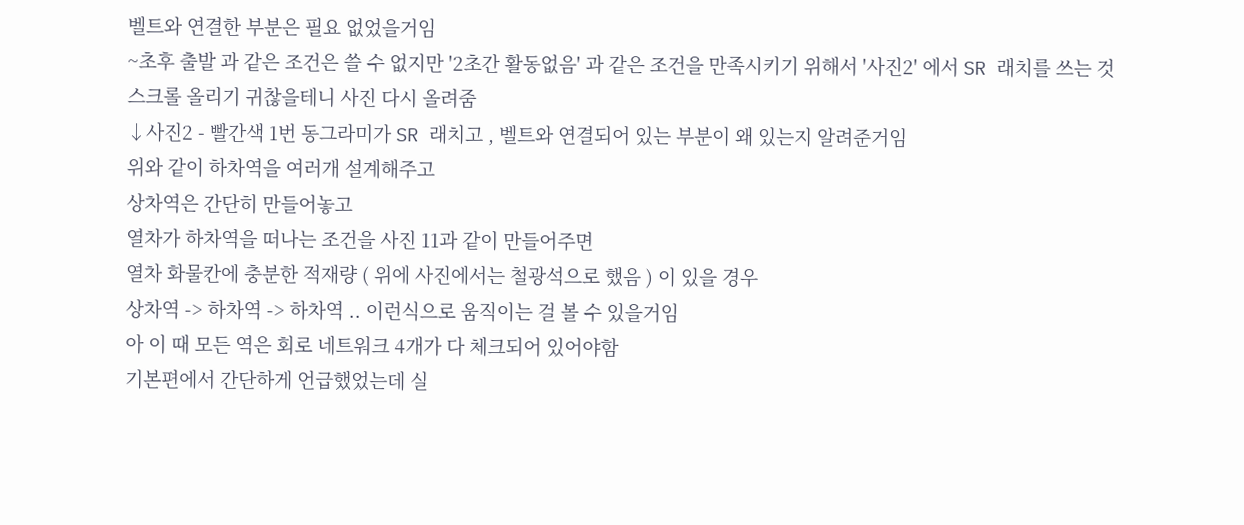벨트와 연결한 부분은 필요 없었을거임
~초후 출발 과 같은 조건은 쓸 수 없지만 '2초간 활동없음' 과 같은 조건을 만족시키기 위해서 '사진2' 에서 SR 래치를 쓰는 것
스크롤 올리기 귀찮을테니 사진 다시 올려줌
↓사진2 - 빨간색 1번 동그라미가 SR 래치고 , 벨트와 연결되어 있는 부분이 왜 있는지 알려준거임
위와 같이 하차역을 여러개 설계해주고
상차역은 간단히 만들어놓고
열차가 하차역을 떠나는 조건을 사진 11과 같이 만들어주면
열차 화물칸에 충분한 적재량 ( 위에 사진에서는 철광석으로 했음 ) 이 있을 경우
상차역 -> 하차역 -> 하차역 .. 이런식으로 움직이는 걸 볼 수 있을거임
아 이 때 모든 역은 회로 네트워크 4개가 다 체크되어 있어야함
기본편에서 간단하게 언급했었는데 실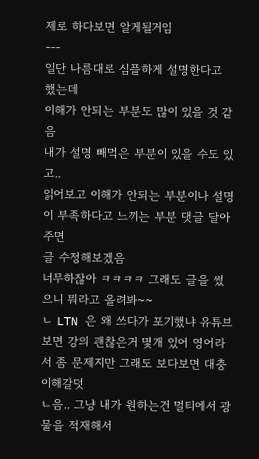제로 하다보면 알게될거임
---
일단 나름대로 심플하게 설명한다고 했는데
이해가 안되는 부분도 많이 있을 것 같음
내가 설명 빼먹은 부분이 있을 수도 있고..
읽어보고 이해가 안되는 부분이나 설명이 부족하다고 느끼는 부분 댓글 달아주면
글 수정해보겠음
너무하잖아 ㅋㅋㅋㅋ 그래도 글을 썼으니 뭐라고 올려봐~~
ㄴ LTN 은 왜 쓰다가 포기했냐 유튜브 보면 강의 괜찮은거 몇개 있어 영어라서 좀 문제지만 그래도 보다보면 대충 이해갈덧
ㄴ음.. 그냥 내가 원하는건 멀티에서 광물을 적재해서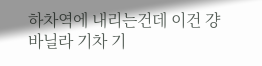하차역에 내리는건데 이건 걍 바닐라 기차 기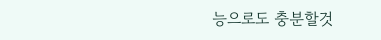능으로도 충분할것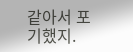같아서 포기했지.